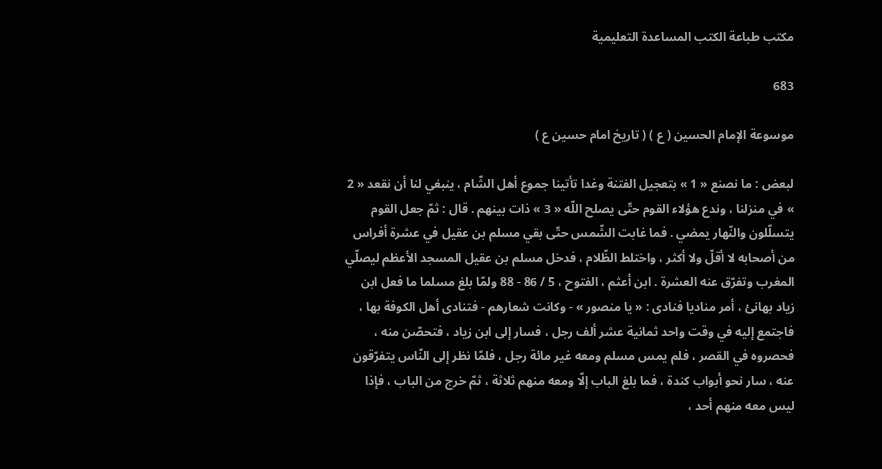مكتب طباعة الكتب المساعدة التعليمية

683

موسوعة الإمام الحسين ( ع ) ( تاريخ امام حسين ع )

لبعض : ما نصنع « 1 » بتعجيل الفتنة وغدا تأتينا جموع أهل الشّام ، ينبغي لنا أن نقعد « 2 » في منزلنا ، وندع هؤلاء القوم حتّى يصلح اللّه « 3 » ذات بينهم . قال : ثمّ جعل القوم يتسلّلون والنّهار يمضي . فما غابت الشّمس حتّى بقي مسلم بن عقيل في عشرة أفراس من أصحابه لا أقلّ ولا أكثر ، واختلط الظّلام ، فدخل مسلم بن عقيل المسجد الأعظم ليصلّي المغرب وتفرّق عنه العشرة . ابن أعثم ، الفتوح ، 5 / 86 - 88 ولمّا بلغ مسلما ما فعل ابن زياد بهانئ ، أمر مناديا فنادى : « يا منصور » - وكانت شعارهم - فتنادى أهل الكوفة بها ، فاجتمع إليه في وقت واحد ثمانية عشر ألف رجل ، فسار إلى ابن زياد ، فتحصّن منه ، فحصروه في القصر ، فلم يمس مسلم ومعه غير مائة رجل ، فلمّا نظر إلى النّاس يتفرّقون عنه ، سار نحو أبواب كندة ، فما بلغ الباب إلّا ومعه منهم ثلاثة ، ثمّ خرج من الباب ، فإذا ليس معه منهم أحد ،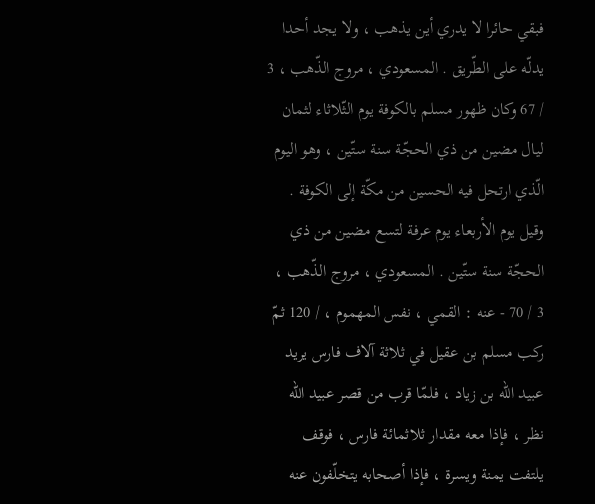فبقي حائرا لا يدري أين يذهب ، ولا يجد أحدا يدلّه على الطّريق . المسعودي ، مروج الذّهب ، 3 / 67 وكان ظهور مسلم بالكوفة يوم الثّلاثاء لثمان ليال مضين من ذي الحجّة سنة ستّين ، وهو اليوم الّذي ارتحل فيه الحسين من مكّة إلى الكوفة . وقيل يوم الأربعاء يوم عرفة لتسع مضين من ذي الحجّة سنة ستّين . المسعودي ، مروج الذّهب ، 3 / 70 - عنه : القمي ، نفس المهموم ، / 120 ثمّ ركب مسلم بن عقيل في ثلاثة آلاف فارس يريد عبيد اللّه بن زياد ، فلمّا قرب من قصر عبيد اللّه نظر ، فإذا معه مقدار ثلاثمائة فارس ، فوقف يلتفت يمنة ويسرة ، فإذا أصحابه يتخلّفون عنه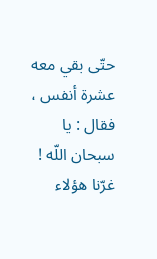حتّى بقي معه عشرة أنفس ، فقال : يا سبحان اللّه ! غرّنا هؤلاء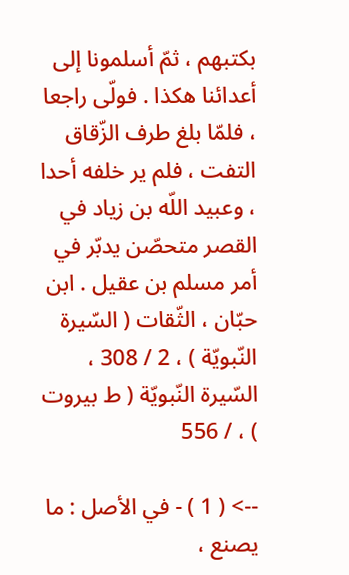بكتبهم ، ثمّ أسلمونا إلى أعدائنا هكذا . فولّى راجعا ، فلمّا بلغ طرف الزّقاق التفت ، فلم ير خلفه أحدا ، وعبيد اللّه بن زياد في القصر متحصّن يدبّر في أمر مسلم بن عقيل . ابن حبّان ، الثّقات ( السّيرة النّبويّة ) ، 2 / 308 ، السّيرة النّبويّة ( ط بيروت ) ، / 556

--> ( 1 ) - في الأصل : ما يصنع ،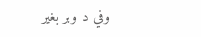وفي د وبر بغير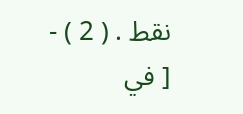نقط . ( 2 ) - [ في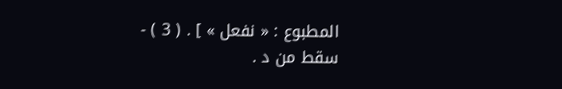المطبوع : « نفعل » ] . ( 3 ) - سقط من د .